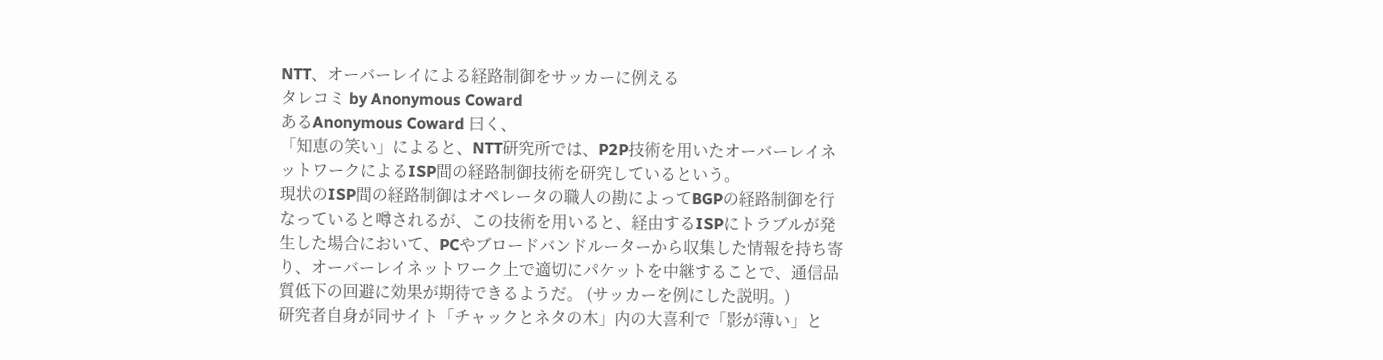NTT、オーバーレイによる経路制御をサッカーに例える
タレコミ by Anonymous Coward
あるAnonymous Coward 曰く、
「知恵の笑い」によると、NTT研究所では、P2P技術を用いたオーバーレイネットワークによるISP間の経路制御技術を研究しているという。
現状のISP間の経路制御はオペレータの職人の勘によってBGPの経路制御を行なっていると噂されるが、この技術を用いると、経由するISPにトラブルが発生した場合において、PCやブロードバンドルーターから収集した情報を持ち寄り、オーバーレイネットワーク上で適切にパケットを中継することで、通信品質低下の回避に効果が期待できるようだ。 (サッカーを例にした説明。)
研究者自身が同サイト「チャックとネタの木」内の大喜利で「影が薄い」と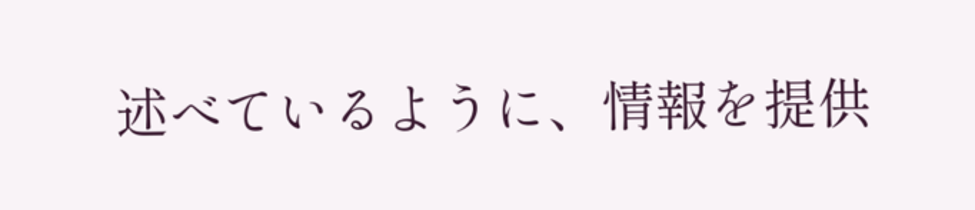述べているように、情報を提供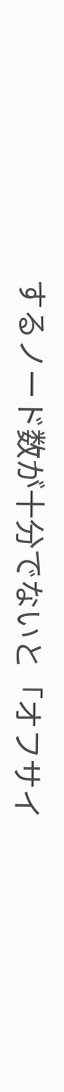するノード数が十分でないと「オフサイ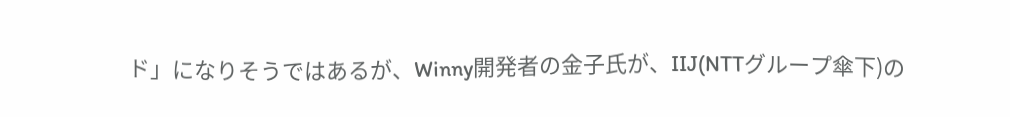ド」になりそうではあるが、Winny開発者の金子氏が、IIJ(NTTグループ傘下)の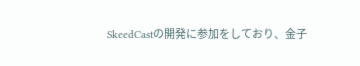SkeedCastの開発に参加をしており、金子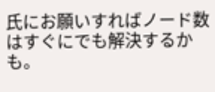氏にお願いすればノード数はすぐにでも解決するかも。